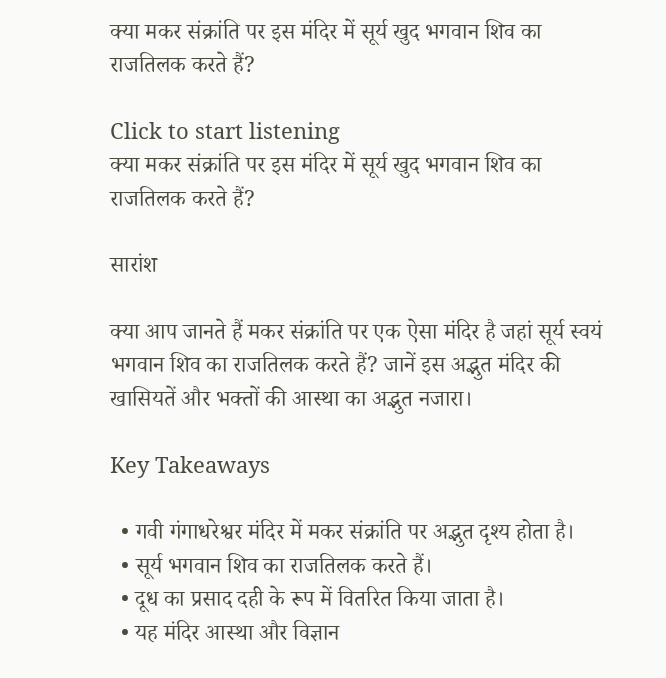क्या मकर संक्रांति पर इस मंदिर में सूर्य खुद भगवान शिव का राजतिलक करते हैं?

Click to start listening
क्या मकर संक्रांति पर इस मंदिर में सूर्य खुद भगवान शिव का राजतिलक करते हैं?

सारांश

क्या आप जानते हैं मकर संक्रांति पर एक ऐसा मंदिर है जहां सूर्य स्वयं भगवान शिव का राजतिलक करते हैं? जानें इस अद्भुत मंदिर की खासियतें और भक्तों की आस्था का अद्भुत नजारा।

Key Takeaways

  • गवी गंगाधरेश्वर मंदिर में मकर संक्रांति पर अद्भुत दृश्य होता है।
  • सूर्य भगवान शिव का राजतिलक करते हैं।
  • दूध का प्रसाद दही के रूप में वितरित किया जाता है।
  • यह मंदिर आस्था और विज्ञान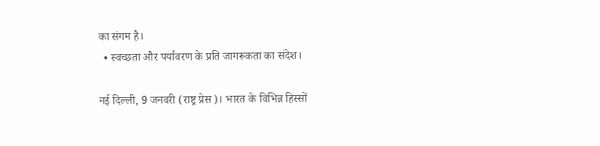का संगम है।
  • स्वच्छता और पर्यावरण के प्रति जागरूकता का संदेश।

नई दिल्ली, 9 जनवरी (राष्ट्र प्रेस)। भारत के विभिन्न हिस्सों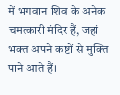में भगवान शिव के अनेक चमत्कारी मंदिर हैं, जहां भक्त अपने कष्टों से मुक्ति पाने आते हैं।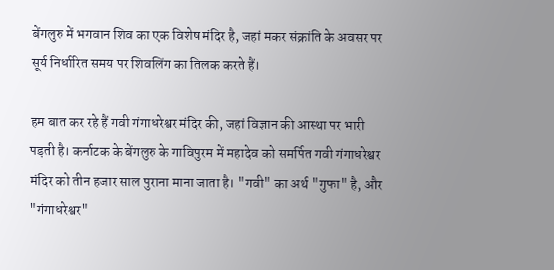बेंगलुरु में भगवान शिव का एक विशेष मंदिर है, जहां मकर संक्रांति के अवसर पर सूर्य निर्धारित समय पर शिवलिंग का तिलक करते हैं।

हम बात कर रहे हैं गवी गंगाधरेश्वर मंदिर की, जहां विज्ञान की आस्था पर भारी पड़ती है। कर्नाटक के बेंगलुरु के गाविपुरम में महादेव को समर्पित गवी गंगाधरेश्वर मंदिर को तीन हजार साल पुराना माना जाता है। "गवी" का अर्थ "गुफा" है, और "गंगाधरेश्वर"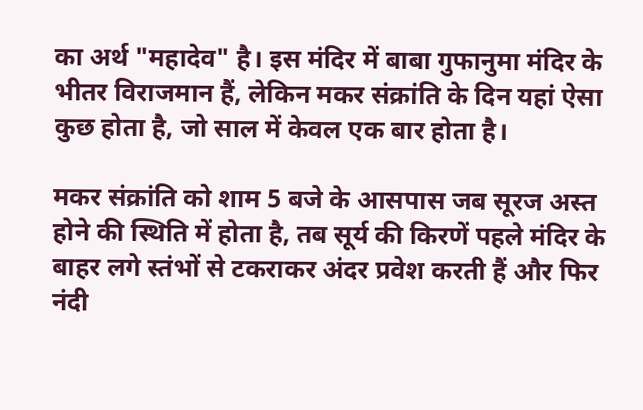का अर्थ "महादेव" है। इस मंदिर में बाबा गुफानुमा मंदिर के भीतर विराजमान हैं, लेकिन मकर संक्रांति के दिन यहां ऐसा कुछ होता है, जो साल में केवल एक बार होता है।

मकर संक्रांति को शाम 5 बजे के आसपास जब सूरज अस्त होने की स्थिति में होता है, तब सूर्य की किरणें पहले मंदिर के बाहर लगे स्तंभों से टकराकर अंदर प्रवेश करती हैं और फिर नंदी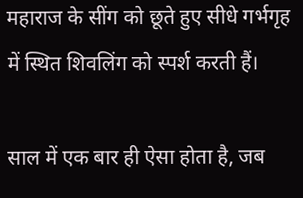महाराज के सींग को छूते हुए सीधे गर्भगृह में स्थित शिवलिंग को स्पर्श करती हैं।

साल में एक बार ही ऐसा होता है, जब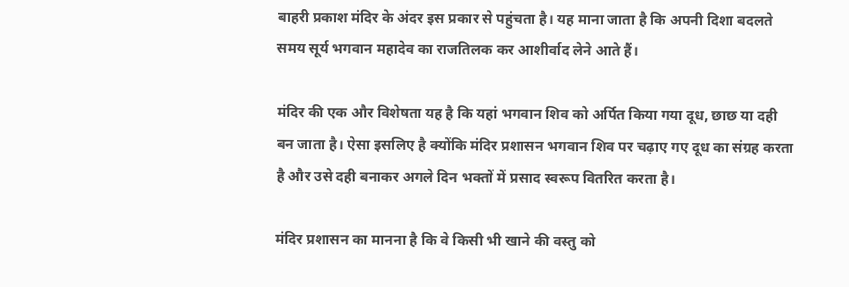बाहरी प्रकाश मंदिर के अंदर इस प्रकार से पहुंचता है। यह माना जाता है कि अपनी दिशा बदलते समय सूर्य भगवान महादेव का राजतिलक कर आशीर्वाद लेने आते हैं।

मंदिर की एक और विशेषता यह है कि यहां भगवान शिव को अर्पित किया गया दूध, छाछ या दही बन जाता है। ऐसा इसलिए है क्योंकि मंदिर प्रशासन भगवान शिव पर चढ़ाए गए दूध का संग्रह करता है और उसे दही बनाकर अगले दिन भक्तों में प्रसाद स्वरूप वितरित करता है।

मंदिर प्रशासन का मानना है कि वे किसी भी खाने की वस्तु को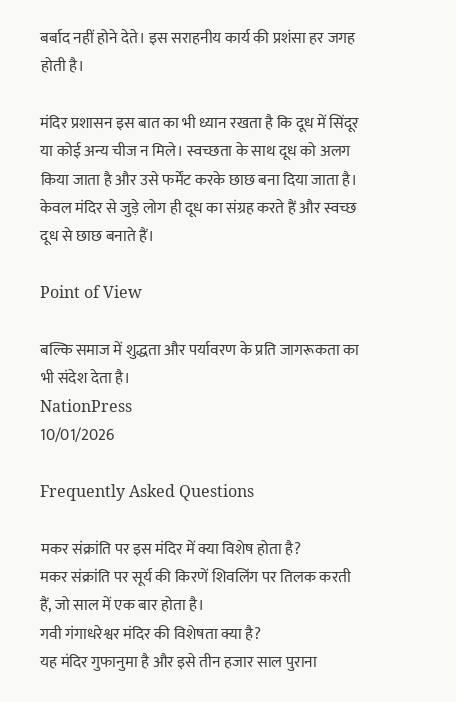बर्बाद नहीं होने देते। इस सराहनीय कार्य की प्रशंसा हर जगह होती है।

मंदिर प्रशासन इस बात का भी ध्यान रखता है कि दूध में सिंदूर या कोई अन्य चीज न मिले। स्वच्छता के साथ दूध को अलग किया जाता है और उसे फर्मेंट करके छाछ बना दिया जाता है। केवल मंदिर से जुड़े लोग ही दूध का संग्रह करते हैं और स्वच्छ दूध से छाछ बनाते हैं।

Point of View

बल्कि समाज में शुद्धता और पर्यावरण के प्रति जागरूकता का भी संदेश देता है।
NationPress
10/01/2026

Frequently Asked Questions

मकर संक्रांति पर इस मंदिर में क्या विशेष होता है?
मकर संक्रांति पर सूर्य की किरणें शिवलिंग पर तिलक करती हैं, जो साल में एक बार होता है।
गवी गंगाधरेश्वर मंदिर की विशेषता क्या है?
यह मंदिर गुफानुमा है और इसे तीन हजार साल पुराना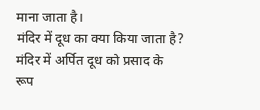माना जाता है।
मंदिर में दूध का क्या किया जाता है?
मंदिर में अर्पित दूध को प्रसाद के रूप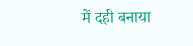में दही बनाया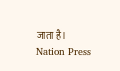जाता है।
Nation Press